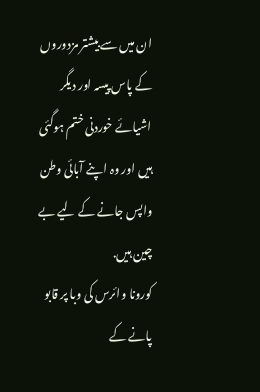ان میں سے بیشتر مزدوروں کے پاس پیسہ اور دیگر اشیائے خوردنی ختم ہوگئی ہیں اور وہ اپنے آبائی وطن واپس جانے کے لیے بے چین ہیں.
کورونا وائرس کی وبا پر قابو پانے کے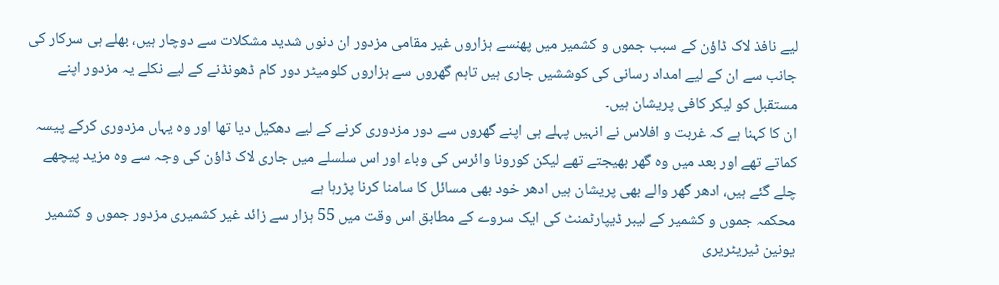لیے نافذ لاک ڈاؤن کے سبب جموں و کشمیر میں پھنسے ہزاروں غیر مقامی مزدور ان دنوں شدید مشکلات سے دوچار ہیں، بھلے ہی سرکار کی جانب سے ان کے لیے امداد رسانی کی کوششیں جاری ہیں تاہم گھروں سے ہزاروں کلومیٹر دور کام ڈھونڈنے کے لیے نکلے یہ مزدور اپنے مستقبل کو لیکر کافی پریشان ہیں۔
ان کا کہنا ہے کہ غربت و افلاس نے انہیں پہلے ہی اپنے گھروں سے دور مزدوری کرنے کے لیے دھکیل دیا تھا اور وہ یہاں مزدوری کرکے پیسہ کماتے تھے اور بعد میں وہ گھر بھیجتے تھے لیکن کورونا وائرس کی وباء اور اس سلسلے میں جاری لاک ڈاؤن کی وجہ سے وہ مزید پیچھے چلے گئے ہیں، ادھر گھر والے بھی پریشان ہیں ادھر خود بھی مسائل کا سامنا کرنا پڑرہا ہے
محکمہ جموں و کشمیر کے لیبر ڈیپارٹمنٹ کی ایک سروے کے مطابق اس وقت میں 55 ہزار سے زائد غیر کشمیری مزدور جموں و کشمیر یونین ٹیریٹریری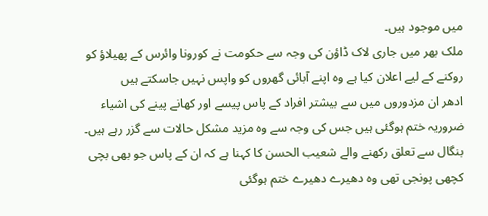میں موجود ہیں۔
ملک بھر میں جاری لاک ڈاؤن کی وجہ سے حکومت نے کورونا وائرس کے پھیلاؤ کو روکنے کے لیے اعلان کیا ہے وہ اپنے آبائی گھروں کو واپس نہیں جاسکتے ہیں
ادھر ان مزدوروں میں سے بیشتر افراد کے پاس پیسے اور کھانے پینے کی اشیاء ضروریہ ختم ہوگئی ہیں جس کی وجہ سے وہ مزید مشکل حالات سے گزر رہے ہیں۔
بنگال سے تعلق رکھنے والے شعیب الحسن کا کہنا ہے کہ ان کے پاس جو بھی بچی کچھی پونجی تھی وہ دھیرے دھیرے ختم ہوگئی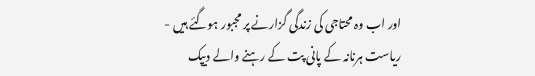اور اب وہ محتاجی کی زندگی گزارنے پر مجبور ہوگئے ہیں -
ریاست ہرنانہ کے پانی پت کے رہنے والے دیپک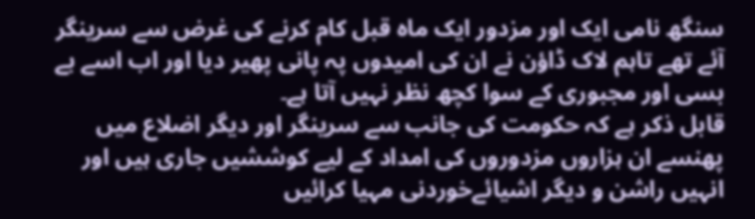سنگھ نامی ایک اور مزدور ایک ماہ قبل کام کرنے کی غرض سے سرینگر آئے تھے تاہم لاک ڈاؤن نے ان کی امیدوں پہ پانی پھیر دیا اور اب اسے بے بسی اور مجبوری کے سوا کچھ نظر نہیں آتا ہے۔
قابل ذکر ہے کہ حکومت کی جانب سے سرینگر اور دیگر اضلاع میں پھنسے ان ہزاروں مزدوروں کی امداد کے لیے کوششیں جاری ہیں اور انہیں راشن و دیگر اشیائےخوردنی مہیا کرائیں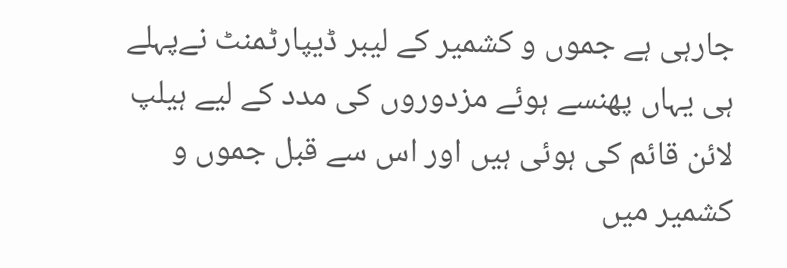جارہی ہے جموں و کشمیر کے لیبر ڈیپارٹمنٹ نےپہلے ہی یہاں پھنسے ہوئے مزدوروں کی مدد کے لیے ہیلپ لائن قائم کی ہوئی ہیں اور اس سے قبل جموں و کشمیر میں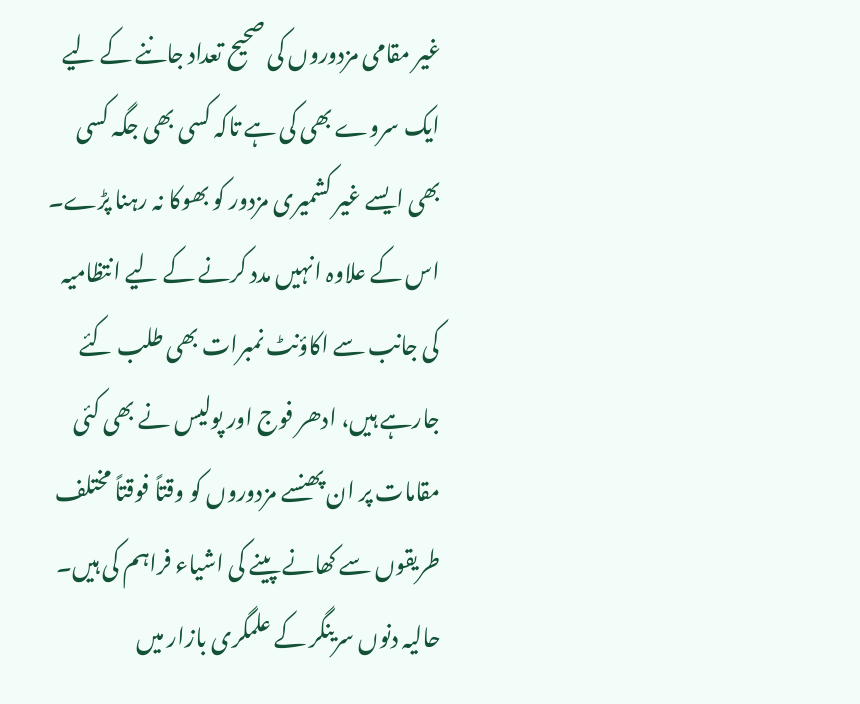غیر مقامی مزدوروں کی صحیح تعداد جاننے کے لیے ایک سروے بھی کی ہے تاکہ کسی بھی جگہ کسی بھی ایسے غیر کشمیری مزدور کو بھوکا نہ رہنا پڑے۔
اس کے علاوہ انہیں مدد کرنے کے لیے انتظامیہ کی جانب سے اکاؤنٹ نمبرات بھی طلب کئے جارہے ہیں، ادھر فوج اور پولیس نے بھی کئی مقامات پر ان پھنسے مزدوروں کو وقتاً فوقتاً مختلف طریقوں سے کھانے پینے کی اشیاء فراہم کی ہیں۔
حالیہ دنوں سرینگر کے علمگری بازار میں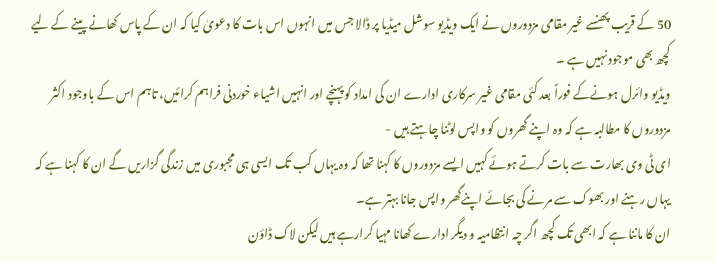50 کے قریب پھنسے غیر مقامی مزدوروں نے ایک ویڈیو سوشل میڈیا پر ڈالا جس میں انہوں اس بات کا دعویٰ کیا کہ ان کے پاس کھانے پینے کے لیے کچھ بھی موجود نہیں ہے ۔
ویڈیو وائرل ہونےکے فوراً بعد کئی مقامی غیر سرکاری ادارے ان کی امداد کو پہنچے اور انہیں اشیاء خوردنی فراہم کرائیں، تاہم اس کے باوجود اکثر مزدوروں کا مطالبہ ہے کہ وہ اپنے گھروں کو واپس لوٹنا چاہتے ہیں -
ای ٹی وی بھارت سے بات کرتے ہوئے کہیں ایسے مزدوروں کا کہنا تھا کہ وہ یہاں کب تک ایسی ہی مجبوری میں زندگی گزاریں گے ان کا کہنا ہے کہ یہاں رہنے اور بھوک سے مرنے کی بجائے اپنےگھر واپس جانا بہتر ہے۔
ان کا ماننا ہے کہ ابھی تک کچھ اگر چہ انتظامیہ و دیگر ادارے کھانا مہیا کرارہے ہیں لیکن لاک ڈاؤن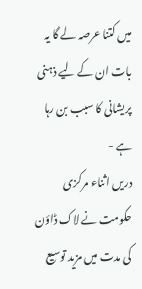میں کتنا عرصہ لے گا یہ بات ان کے لیے ذہنی پریشانی کا سبب بن رہا ہے -
دریں اثناء مرکزی حکومت نے لاک ڈاؤن کی مدت میں مزید توسیع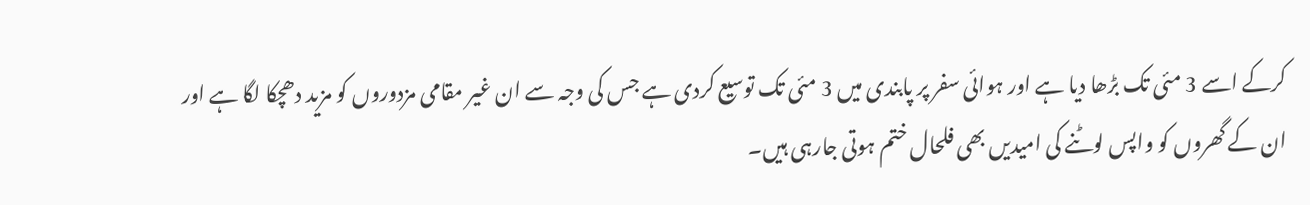کرکے اسے 3 مئی تک بڑھا دیا ہے اور ہوائی سفر پر پابندی میں 3 مئی تک توسیع کردی ہے جس کی وجہ سے ان غیر مقامی مزدوروں کو مزید دھچکا لگا ہے اور ان کے گھروں کو واپس لوٹنے کی امیدیں بھی فلحال ختم ہوتی جارہی ہیں۔